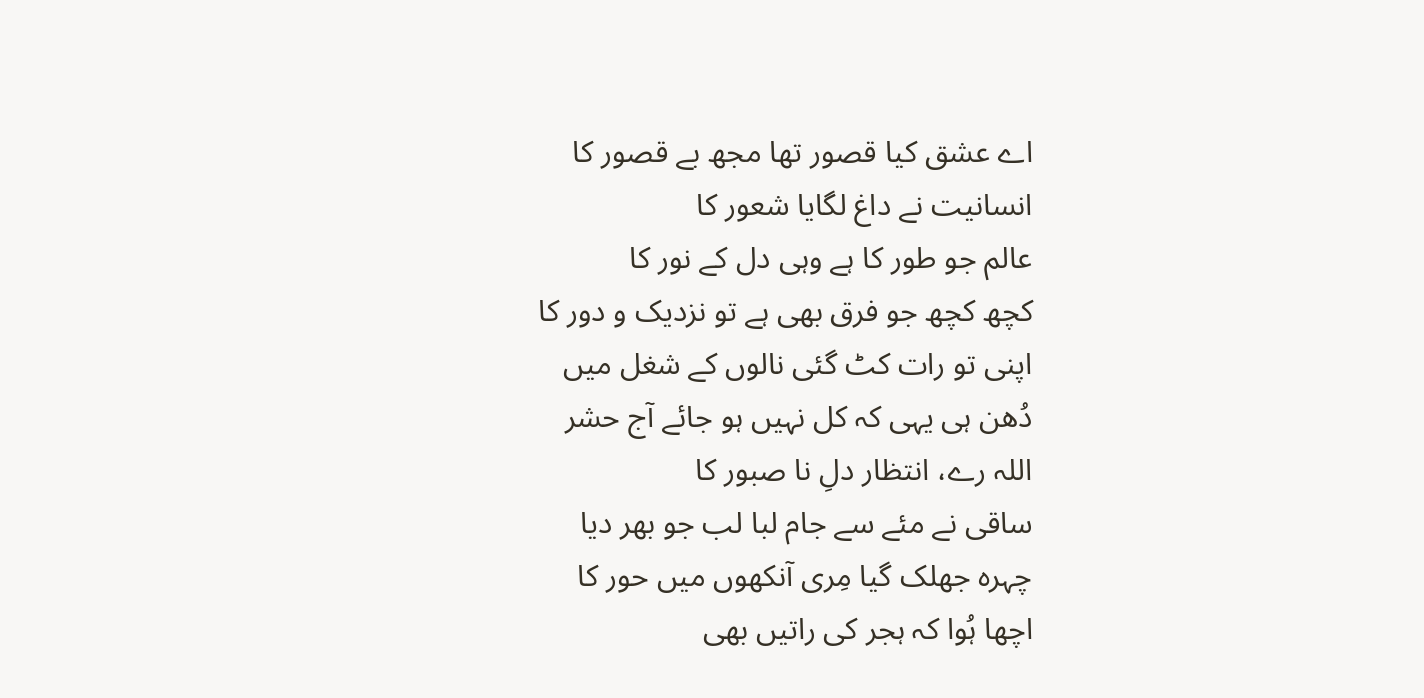اے عشق کیا قصور تھا مجھ بے قصور کا
انسانیت نے داغ لگایا شعور کا
عالم جو طور کا ہے وہی دل کے نور کا
کچھ کچھ جو فرق بھی ہے تو نزدیک و دور کا
اپنی تو رات کٹ گئی نالوں کے شغل میں
دُھن ہی یہی کہ کل نہیں ہو جائے آج حشر
اللہ رے، انتظار دلِ نا صبور کا
ساقی نے مئے سے جام لبا لب جو بھر دیا
چہرہ جھلک گیا مِری آنکھوں میں حور کا
اچھا ہُوا کہ ہجر کی راتیں بھی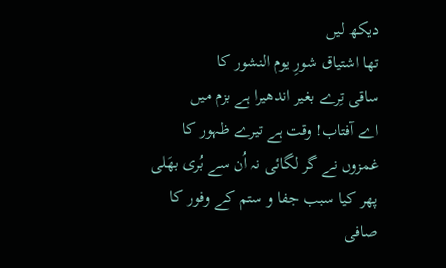دیکھ لیں
تھا اشتیاق شورِ یوم النشور کا
ساقی تِرے بغیر اندھیرا ہے بزم میں
اے آفتاب! وقت ہے تیرے ظہور کا
غمزوں نے گر لگائی نہ اُن سے بُری بھَلی
پھر کیا سبب جفا و ستم کے وفور کا
صافی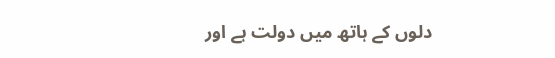دلوں کے ہاتھ میں دولت ہے اور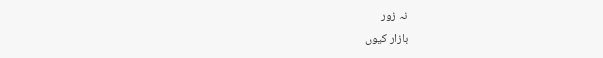نہ زور
بازار کیوں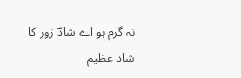نہ گرم ہو اے شادؔ زور کا
شاد عظیم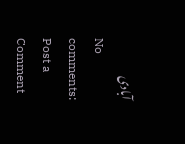آبادی
No comments:
Post a Comment